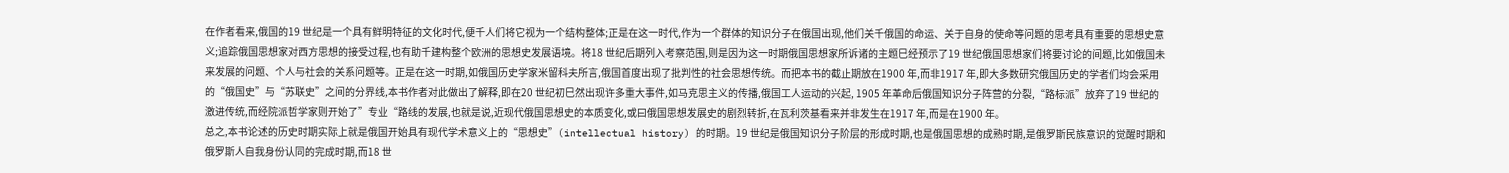在作者看来,俄国的19 世纪是一个具有鲜明特征的文化时代,便千人们将它视为一个结构整体;正是在这一时代,作为一个群体的知识分子在俄国出现,他们关千俄国的命运、关于自身的使命等问题的思考具有重要的思想史意义;追踪俄国思想家对西方思想的接受过程,也有助千建构整个欧洲的思想史发展语境。将18 世纪后期列入考察范围,则是因为这一时期俄国思想家所诉诸的主题巳经预示了19 世纪俄国思想家们将要讨论的间题,比如俄国未来发展的问题、个人与社会的关系问题等。正是在这一时期,如俄国历史学家米留科夫所言,俄国首度出现了批判性的社会思想传统。而把本书的截止期放在1900 年,而非1917 年,即大多数研究俄国历史的学者们均会采用的“俄国史”与“苏联史”之间的分界线,本书作者对此做出了解释,即在20 世纪初巳然出现许多重大事件,如马克思主义的传播,俄国工人运动的兴起, 1905 年革命后俄国知识分子阵营的分裂,“路标派”放弃了19 世纪的激进传统,而经院派哲学家则开始了”专业“路线的发展,也就是说,近现代俄国思想史的本质变化,或曰俄国思想发展史的剧烈转折,在瓦利茨基看来并非发生在1917 年,而是在1900 年。
总之,本书论述的历史时期实际上就是俄国开始具有现代学术意义上的“思想史”(intellectual history) 的时期。19 世纪是俄国知识分子阶层的形成时期,也是俄国思想的成熟时期,是俄罗斯民族意识的觉醒时期和俄罗斯人自我身份认同的完成时期,而18 世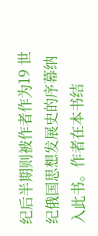纪后半期则被作者作为19 世纪俄国思想发展史的序幕纳入此书。作者在本书结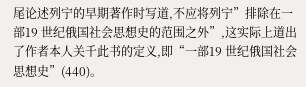尾论述列宁的早期著作时写道,不应将列宁”排除在一部19 世纪俄国社会思想史的范围之外”,这实际上道出了作者本人关千此书的定义,即“一部19 世纪俄国社会思想史”(440)。